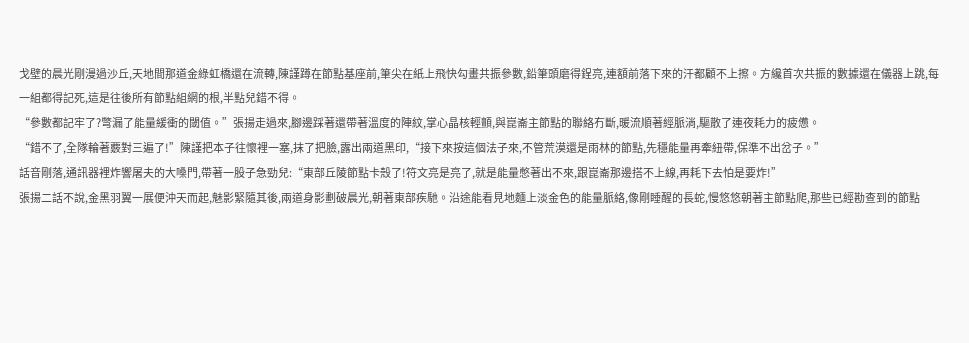戈壁的晨光剛漫過沙丘,天地間那道金綠虹橋還在流轉,陳謹蹲在節點基座前,筆尖在紙上飛快勾畫共振參數,鉛筆頭磨得鋥亮,連額前落下來的汗都顧不上擦。方纔首次共振的數據還在儀器上跳,每一組都得記死,這是往後所有節點組網的根,半點兒錯不得。
“參數都記牢了?彆漏了能量緩衝的閾值。”張揚走過來,腳邊踩著還帶著溫度的陣紋,掌心晶核輕顫,與崑崙主節點的聯絡冇斷,暖流順著經脈淌,驅散了連夜耗力的疲憊。
“錯不了,全隊輪著覈對三遍了!”陳謹把本子往懷裡一塞,抹了把臉,露出兩道黑印,“接下來按這個法子來,不管荒漠還是雨林的節點,先穩能量再牽紐帶,保準不出岔子。”
話音剛落,通訊器裡炸響屠夫的大嗓門,帶著一股子急勁兒:“東部丘陵節點卡殼了!符文亮是亮了,就是能量憋著出不來,跟崑崙那邊搭不上線,再耗下去怕是要炸!”
張揚二話不說,金黑羽翼一展便沖天而起,魅影緊隨其後,兩道身影劃破晨光,朝著東部疾馳。沿途能看見地麵上淡金色的能量脈絡,像剛睡醒的長蛇,慢悠悠朝著主節點爬,那些已經勘查到的節點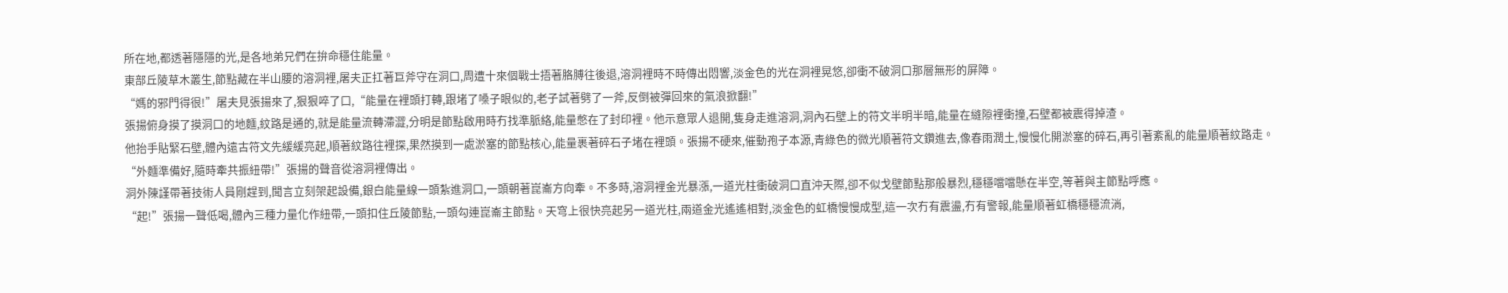所在地,都透著隱隱的光,是各地弟兄們在拚命穩住能量。
東部丘陵草木叢生,節點藏在半山腰的溶洞裡,屠夫正扛著巨斧守在洞口,周遭十來個戰士捂著胳膊往後退,溶洞裡時不時傳出悶響,淡金色的光在洞裡晃悠,卻衝不破洞口那層無形的屏障。
“媽的邪門得很!”屠夫見張揚來了,狠狠啐了口,“能量在裡頭打轉,跟堵了嗓子眼似的,老子試著劈了一斧,反倒被彈回來的氣浪掀翻!”
張揚俯身摸了摸洞口的地麵,紋路是通的,就是能量流轉滯澀,分明是節點啟用時冇找準脈絡,能量憋在了封印裡。他示意眾人退開,隻身走進溶洞,洞內石壁上的符文半明半暗,能量在縫隙裡衝撞,石壁都被震得掉渣。
他抬手貼緊石壁,體內遠古符文先緩緩亮起,順著紋路往裡探,果然摸到一處淤塞的節點核心,能量裹著碎石子堵在裡頭。張揚不硬來,催動孢子本源,青綠色的微光順著符文鑽進去,像春雨潤土,慢慢化開淤塞的碎石,再引著紊亂的能量順著紋路走。
“外麵準備好,隨時牽共振紐帶!”張揚的聲音從溶洞裡傳出。
洞外陳謹帶著技術人員剛趕到,聞言立刻架起設備,銀白能量線一頭紮進洞口,一頭朝著崑崙方向牽。不多時,溶洞裡金光暴漲,一道光柱衝破洞口直沖天際,卻不似戈壁節點那般暴烈,穩穩噹噹懸在半空,等著與主節點呼應。
“起!”張揚一聲低喝,體內三種力量化作紐帶,一頭扣住丘陵節點,一頭勾連崑崙主節點。天穹上很快亮起另一道光柱,兩道金光遙遙相對,淡金色的虹橋慢慢成型,這一次冇有震盪,冇有警報,能量順著虹橋穩穩流淌,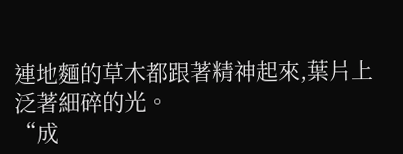連地麵的草木都跟著精神起來,葉片上泛著細碎的光。
“成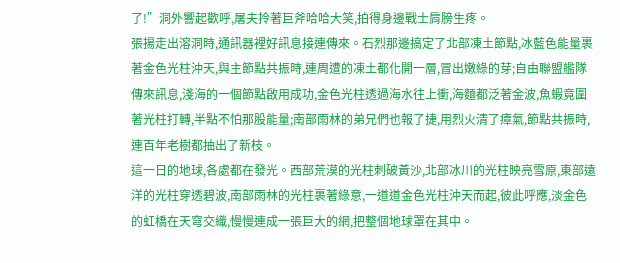了!”洞外響起歡呼,屠夫拎著巨斧哈哈大笑,拍得身邊戰士肩膀生疼。
張揚走出溶洞時,通訊器裡好訊息接連傳來。石烈那邊搞定了北部凍土節點,冰藍色能量裹著金色光柱沖天,與主節點共振時,連周遭的凍土都化開一層,冒出嫩綠的芽;自由聯盟艦隊傳來訊息,淺海的一個節點啟用成功,金色光柱透過海水往上衝,海麵都泛著金波,魚蝦竟圍著光柱打轉,半點不怕那股能量;南部雨林的弟兄們也報了捷,用烈火清了瘴氣,節點共振時,連百年老樹都抽出了新枝。
這一日的地球,各處都在發光。西部荒漠的光柱刺破黃沙,北部冰川的光柱映亮雪原,東部遠洋的光柱穿透碧波,南部雨林的光柱裹著綠意,一道道金色光柱沖天而起,彼此呼應,淡金色的虹橋在天穹交織,慢慢連成一張巨大的網,把整個地球罩在其中。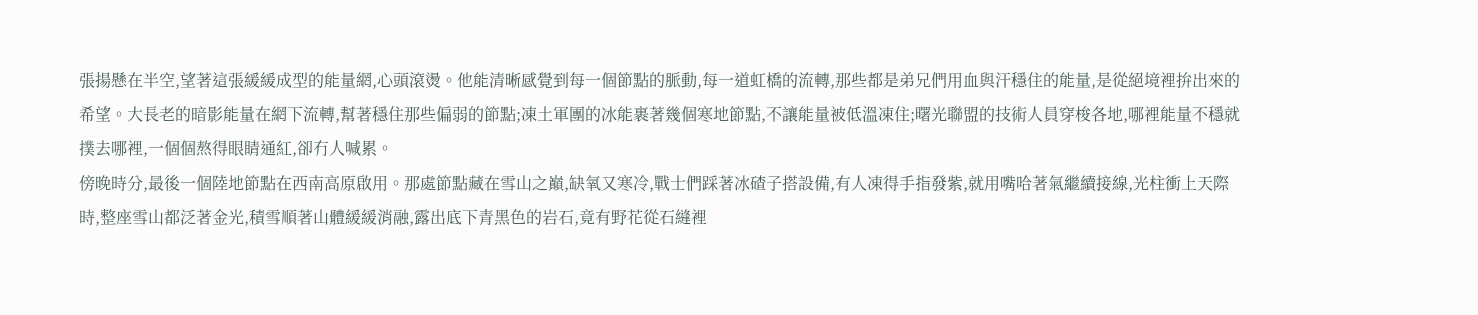張揚懸在半空,望著這張緩緩成型的能量網,心頭滾燙。他能清晰感覺到每一個節點的脈動,每一道虹橋的流轉,那些都是弟兄們用血與汗穩住的能量,是從絕境裡拚出來的希望。大長老的暗影能量在網下流轉,幫著穩住那些偏弱的節點;凍土軍團的冰能裹著幾個寒地節點,不讓能量被低溫凍住;曙光聯盟的技術人員穿梭各地,哪裡能量不穩就撲去哪裡,一個個熬得眼睛通紅,卻冇人喊累。
傍晚時分,最後一個陸地節點在西南高原啟用。那處節點藏在雪山之巔,缺氧又寒冷,戰士們踩著冰碴子搭設備,有人凍得手指發紫,就用嘴哈著氣繼續接線,光柱衝上天際時,整座雪山都泛著金光,積雪順著山體緩緩消融,露出底下青黑色的岩石,竟有野花從石縫裡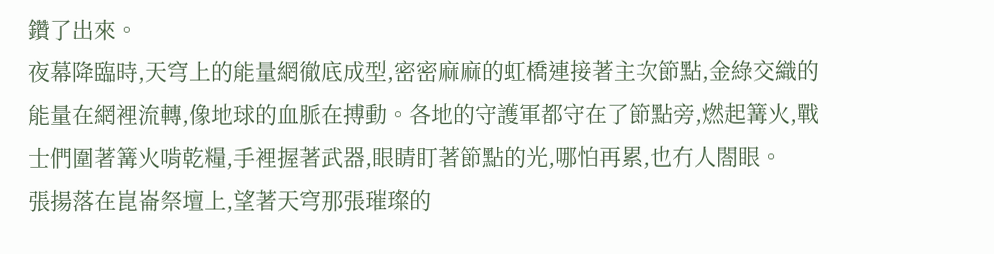鑽了出來。
夜幕降臨時,天穹上的能量網徹底成型,密密麻麻的虹橋連接著主次節點,金綠交織的能量在網裡流轉,像地球的血脈在搏動。各地的守護軍都守在了節點旁,燃起篝火,戰士們圍著篝火啃乾糧,手裡握著武器,眼睛盯著節點的光,哪怕再累,也冇人閤眼。
張揚落在崑崙祭壇上,望著天穹那張璀璨的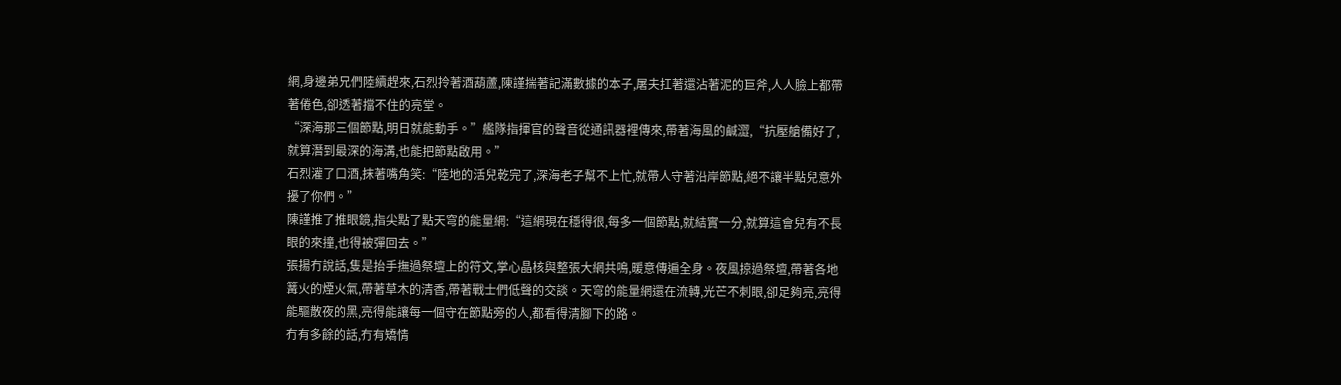網,身邊弟兄們陸續趕來,石烈拎著酒葫蘆,陳謹揣著記滿數據的本子,屠夫扛著還沾著泥的巨斧,人人臉上都帶著倦色,卻透著擋不住的亮堂。
“深海那三個節點,明日就能動手。”艦隊指揮官的聲音從通訊器裡傳來,帶著海風的鹹澀,“抗壓艙備好了,就算潛到最深的海溝,也能把節點啟用。”
石烈灌了口酒,抹著嘴角笑:“陸地的活兒乾完了,深海老子幫不上忙,就帶人守著沿岸節點,絕不讓半點兒意外擾了你們。”
陳謹推了推眼鏡,指尖點了點天穹的能量網:“這網現在穩得很,每多一個節點,就結實一分,就算這會兒有不長眼的來撞,也得被彈回去。”
張揚冇說話,隻是抬手撫過祭壇上的符文,掌心晶核與整張大網共鳴,暖意傳遍全身。夜風掠過祭壇,帶著各地篝火的煙火氣,帶著草木的清香,帶著戰士們低聲的交談。天穹的能量網還在流轉,光芒不刺眼,卻足夠亮,亮得能驅散夜的黑,亮得能讓每一個守在節點旁的人,都看得清腳下的路。
冇有多餘的話,冇有矯情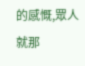的感慨,眾人就那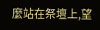麼站在祭壇上,望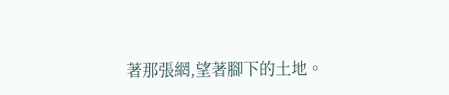著那張網,望著腳下的土地。